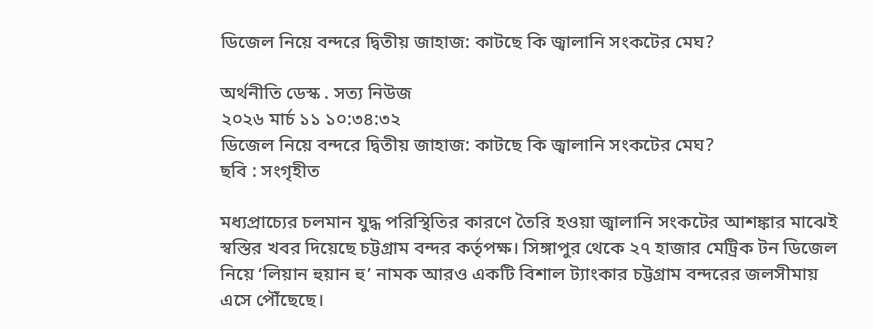ডিজেল নিয়ে বন্দরে দ্বিতীয় জাহাজ: কাটছে কি জ্বালানি সংকটের মেঘ?

অর্থনীতি ডেস্ক . সত্য নিউজ
২০২৬ মার্চ ১১ ১০:৩৪:৩২
ডিজেল নিয়ে বন্দরে দ্বিতীয় জাহাজ: কাটছে কি জ্বালানি সংকটের মেঘ?
ছবি : সংগৃহীত

মধ্যপ্রাচ্যের চলমান যুদ্ধ পরিস্থিতির কারণে তৈরি হওয়া জ্বালানি সংকটের আশঙ্কার মাঝেই স্বস্তির খবর দিয়েছে চট্টগ্রাম বন্দর কর্তৃপক্ষ। সিঙ্গাপুর থেকে ২৭ হাজার মেট্রিক টন ডিজেল নিয়ে ‘লিয়ান হুয়ান হু’ নামক আরও একটি বিশাল ট্যাংকার চট্টগ্রাম বন্দরের জলসীমায় এসে পৌঁছেছে।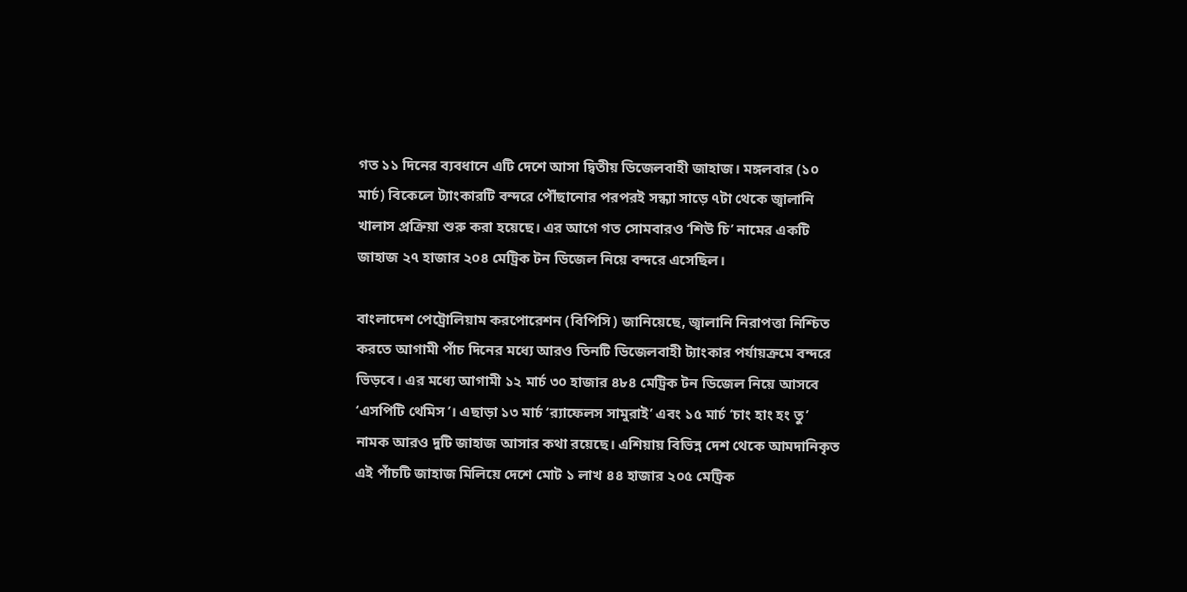গত ১১ দিনের ব্যবধানে এটি দেশে আসা দ্বিতীয় ডিজেলবাহী জাহাজ। মঙ্গলবার (১০ মার্চ) বিকেলে ট্যাংকারটি বন্দরে পৌঁছানোর পরপরই সন্ধ্যা সাড়ে ৭টা থেকে জ্বালানি খালাস প্রক্রিয়া শুরু করা হয়েছে। এর আগে গত সোমবারও ‘শিউ চি’ নামের একটি জাহাজ ২৭ হাজার ২০৪ মেট্রিক টন ডিজেল নিয়ে বন্দরে এসেছিল।

বাংলাদেশ পেট্রোলিয়াম করপোরেশন (বিপিসি) জানিয়েছে, জ্বালানি নিরাপত্তা নিশ্চিত করতে আগামী পাঁচ দিনের মধ্যে আরও তিনটি ডিজেলবাহী ট্যাংকার পর্যায়ক্রমে বন্দরে ভিড়বে। এর মধ্যে আগামী ১২ মার্চ ৩০ হাজার ৪৮৪ মেট্রিক টন ডিজেল নিয়ে আসবে ‘এসপিটি থেমিস’। এছাড়া ১৩ মার্চ ‘র‍্যাফেলস সামুরাই’ এবং ১৫ মার্চ ‘চাং হাং হং তু’ নামক আরও দুটি জাহাজ আসার কথা রয়েছে। এশিয়ায় বিভিন্ন দেশ থেকে আমদানিকৃত এই পাঁচটি জাহাজ মিলিয়ে দেশে মোট ১ লাখ ৪৪ হাজার ২০৫ মেট্রিক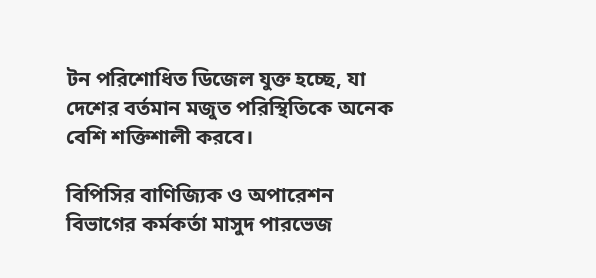টন পরিশোধিত ডিজেল যুক্ত হচ্ছে, যা দেশের বর্তমান মজুত পরিস্থিতিকে অনেক বেশি শক্তিশালী করবে।

বিপিসির বাণিজ্যিক ও অপারেশন বিভাগের কর্মকর্তা মাসুদ পারভেজ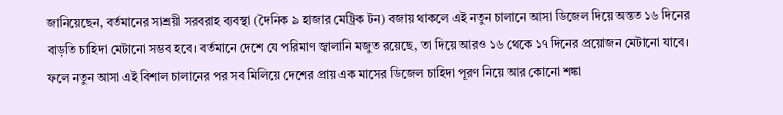জানিয়েছেন, বর্তমানের সাশ্রয়ী সরবরাহ ব্যবস্থা (দৈনিক ৯ হাজার মেট্রিক টন) বজায় থাকলে এই নতুন চালানে আসা ডিজেল দিয়ে অন্তত ১৬ দিনের বাড়তি চাহিদা মেটানো সম্ভব হবে। বর্তমানে দেশে যে পরিমাণ জ্বালানি মজুত রয়েছে, তা দিয়ে আরও ১৬ থেকে ১৭ দিনের প্রয়োজন মেটানো যাবে। ফলে নতুন আসা এই বিশাল চালানের পর সব মিলিয়ে দেশের প্রায় এক মাসের ডিজেল চাহিদা পূরণ নিয়ে আর কোনো শঙ্কা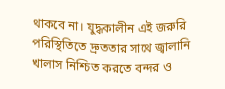থাকবে না। যুদ্ধকালীন এই জরুরি পরিস্থিতিতে দ্রুততার সাথে জ্বালানি খালাস নিশ্চিত করতে বন্দর ও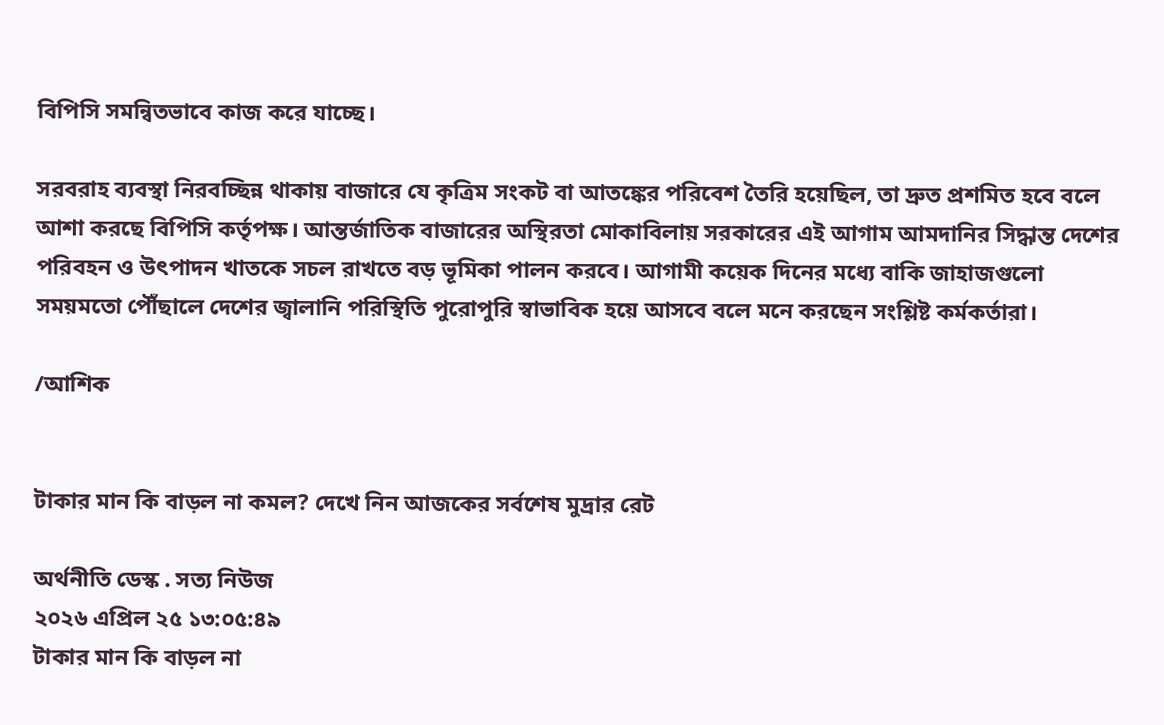বিপিসি সমন্বিতভাবে কাজ করে যাচ্ছে।

সরবরাহ ব্যবস্থা নিরবচ্ছিন্ন থাকায় বাজারে যে কৃত্রিম সংকট বা আতঙ্কের পরিবেশ তৈরি হয়েছিল, তা দ্রুত প্রশমিত হবে বলে আশা করছে বিপিসি কর্তৃপক্ষ। আন্তর্জাতিক বাজারের অস্থিরতা মোকাবিলায় সরকারের এই আগাম আমদানির সিদ্ধান্ত দেশের পরিবহন ও উৎপাদন খাতকে সচল রাখতে বড় ভূমিকা পালন করবে। আগামী কয়েক দিনের মধ্যে বাকি জাহাজগুলো সময়মতো পৌঁছালে দেশের জ্বালানি পরিস্থিতি পুরোপুরি স্বাভাবিক হয়ে আসবে বলে মনে করছেন সংশ্লিষ্ট কর্মকর্তারা।

/আশিক


টাকার মান কি বাড়ল না কমল? দেখে নিন আজকের সর্বশেষ মুদ্রার রেট

অর্থনীতি ডেস্ক . সত্য নিউজ
২০২৬ এপ্রিল ২৫ ১৩:০৫:৪৯
টাকার মান কি বাড়ল না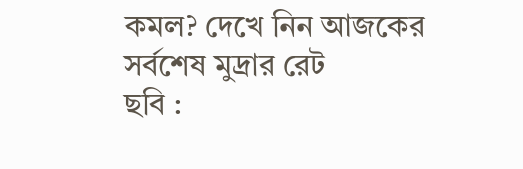কমল? দেখে নিন আজকের সর্বশেষ মুদ্রার রেট
ছবি :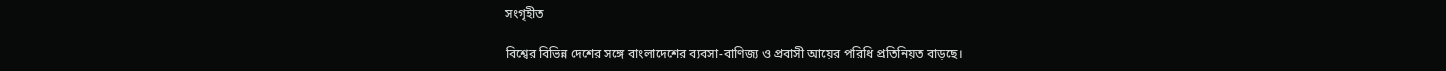সংগৃহীত

বিশ্বের বিভিন্ন দেশের সঙ্গে বাংলাদেশের ব্যবসা-বাণিজ্য ও প্রবাসী আয়ের পরিধি প্রতিনিয়ত বাড়ছে।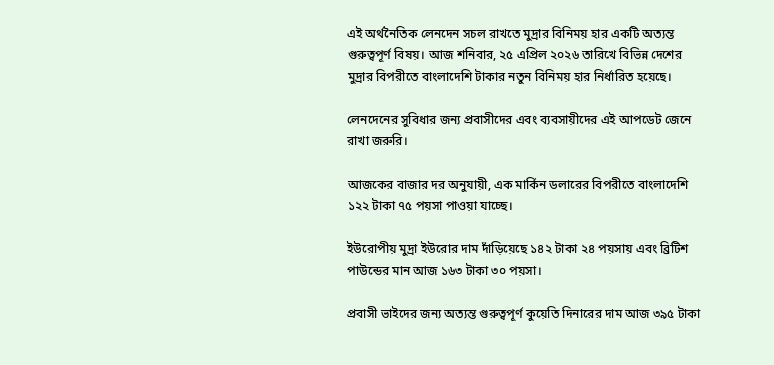এই অর্থনৈতিক লেনদেন সচল রাখতে মুদ্রার বিনিময় হার একটি অত্যন্ত গুরুত্বপূর্ণ বিষয়। আজ শনিবার, ২৫ এপ্রিল ২০২৬ তারিখে বিভিন্ন দেশের মুদ্রার বিপরীতে বাংলাদেশি টাকার নতুন বিনিময় হার নির্ধারিত হয়েছে।

লেনদেনের সুবিধার জন্য প্রবাসীদের এবং ব্যবসায়ীদের এই আপডেট জেনে রাখা জরুরি।

আজকের বাজার দর অনুযায়ী, এক মার্কিন ডলারের বিপরীতে বাংলাদেশি ১২২ টাকা ৭৫ পয়সা পাওয়া যাচ্ছে।

ইউরোপীয় মুদ্রা ইউরোর দাম দাঁড়িয়েছে ১৪২ টাকা ২৪ পয়সায় এবং ব্রিটিশ পাউন্ডের মান আজ ১৬৩ টাকা ৩০ পয়সা।

প্রবাসী ভাইদের জন্য অত্যন্ত গুরুত্বপূর্ণ কুয়েতি দিনারের দাম আজ ৩৯৫ টাকা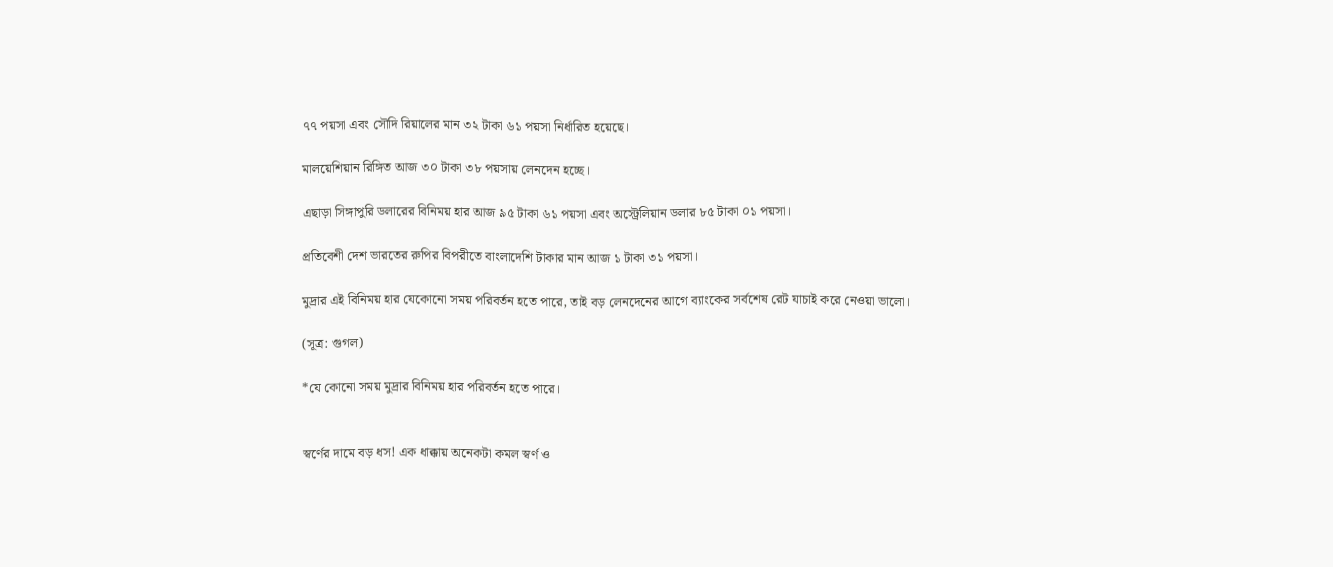৭৭ পয়সা এবং সৌদি রিয়ালের মান ৩২ টাকা ৬১ পয়সা নির্ধারিত হয়েছে।

মালয়েশিয়ান রিঙ্গিত আজ ৩০ টাকা ৩৮ পয়সায় লেনদেন হচ্ছে।

এছাড়া সিঙ্গাপুরি ডলারের বিনিময় হার আজ ৯৫ টাকা ৬১ পয়সা এবং অস্ট্রেলিয়ান ডলার ৮৫ টাকা ০১ পয়সা।

প্রতিবেশী দেশ ভারতের রুপির বিপরীতে বাংলাদেশি টাকার মান আজ ১ টাকা ৩১ পয়সা।

মুদ্রার এই বিনিময় হার যেকোনো সময় পরিবর্তন হতে পারে, তাই বড় লেনদেনের আগে ব্যাংকের সর্বশেষ রেট যাচাই করে নেওয়া ভালো।

(সূত্র: গুগল)

*যে কোনো সময় মুদ্রার বিনিময় হার পরিবর্তন হতে পারে।


স্বর্ণের দামে বড় ধস! এক ধাক্কায় অনেকটা কমল স্বর্ণ ও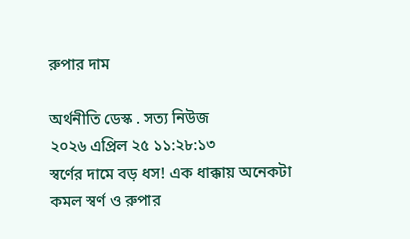রুপার দাম

অর্থনীতি ডেস্ক . সত্য নিউজ
২০২৬ এপ্রিল ২৫ ১১:২৮:১৩
স্বর্ণের দামে বড় ধস! এক ধাক্কায় অনেকটা কমল স্বর্ণ ও রুপার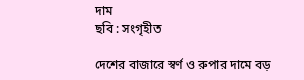দাম
ছবি : সংগৃহীত

দেশের বাজারে স্বর্ণ ও রুপার দামে বড়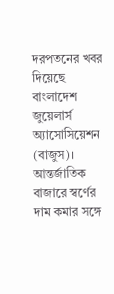দরপতনের খবর দিয়েছে বাংলাদেশ জুয়েলার্স অ্যাসোসিয়েশন (বাজুস)। আন্তর্জাতিক বাজারে স্বর্ণের দাম কমার সঙ্গে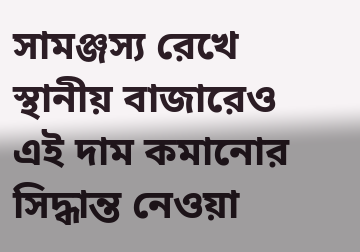সামঞ্জস্য রেখে স্থানীয় বাজারেও এই দাম কমানোর সিদ্ধান্ত নেওয়া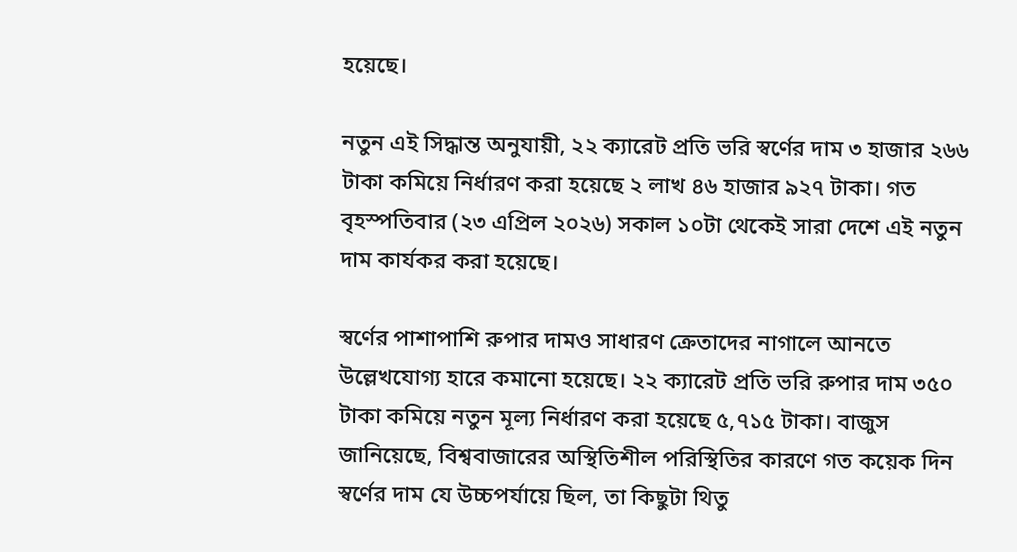হয়েছে।

নতুন এই সিদ্ধান্ত অনুযায়ী, ২২ ক্যারেট প্রতি ভরি স্বর্ণের দাম ৩ হাজার ২৬৬ টাকা কমিয়ে নির্ধারণ করা হয়েছে ২ লাখ ৪৬ হাজার ৯২৭ টাকা। গত বৃহস্পতিবার (২৩ এপ্রিল ২০২৬) সকাল ১০টা থেকেই সারা দেশে এই নতুন দাম কার্যকর করা হয়েছে।

স্বর্ণের পাশাপাশি রুপার দামও সাধারণ ক্রেতাদের নাগালে আনতে উল্লেখযোগ্য হারে কমানো হয়েছে। ২২ ক্যারেট প্রতি ভরি রুপার দাম ৩৫০ টাকা কমিয়ে নতুন মূল্য নির্ধারণ করা হয়েছে ৫,৭১৫ টাকা। বাজুস জানিয়েছে, বিশ্ববাজারের অস্থিতিশীল পরিস্থিতির কারণে গত কয়েক দিন স্বর্ণের দাম যে উচ্চপর্যায়ে ছিল, তা কিছুটা থিতু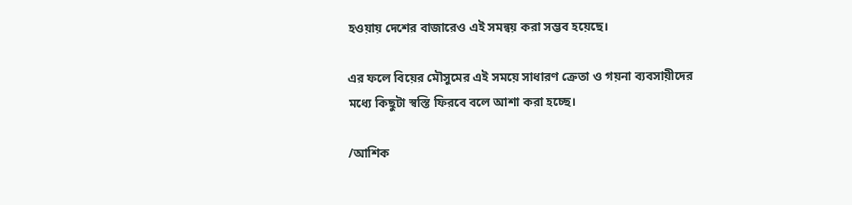হওয়ায় দেশের বাজারেও এই সমন্বয় করা সম্ভব হয়েছে।

এর ফলে বিয়ের মৌসুমের এই সময়ে সাধারণ ক্রেতা ও গয়না ব্যবসায়ীদের মধ্যে কিছুটা স্বস্তি ফিরবে বলে আশা করা হচ্ছে।

/আশিক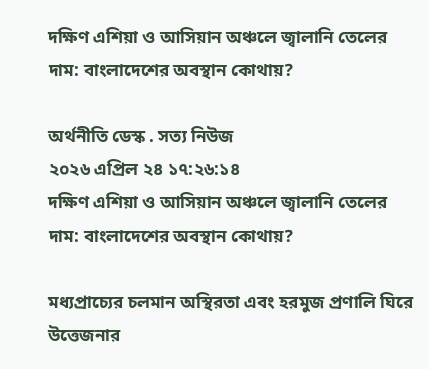দক্ষিণ এশিয়া ও আসিয়ান অঞ্চলে জ্বালানি তেলের দাম: বাংলাদেশের অবস্থান কোথায়?

অর্থনীতি ডেস্ক . সত্য নিউজ
২০২৬ এপ্রিল ২৪ ১৭:২৬:১৪
দক্ষিণ এশিয়া ও আসিয়ান অঞ্চলে জ্বালানি তেলের দাম: বাংলাদেশের অবস্থান কোথায়?

মধ্যপ্রাচ্যের চলমান অস্থিরতা এবং হরমুজ প্রণালি ঘিরে উত্তেজনার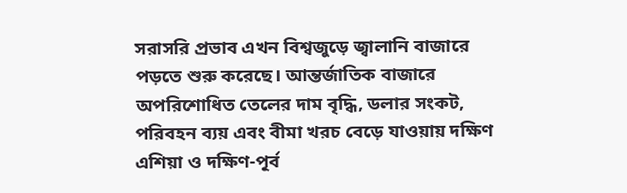সরাসরি প্রভাব এখন বিশ্বজুড়ে জ্বালানি বাজারে পড়তে শুরু করেছে। আন্তর্জাতিক বাজারে অপরিশোধিত তেলের দাম বৃদ্ধি, ডলার সংকট, পরিবহন ব্যয় এবং বীমা খরচ বেড়ে যাওয়ায় দক্ষিণ এশিয়া ও দক্ষিণ-পূর্ব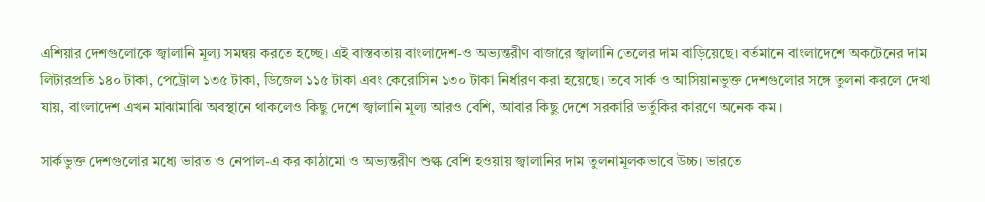এশিয়ার দেশগুলোকে জ্বালানি মূল্য সমন্বয় করতে হচ্ছে। এই বাস্তবতায় বাংলাদেশ-ও অভ্যন্তরীণ বাজারে জ্বালানি তেলের দাম বাড়িয়েছে। বর্তমানে বাংলাদেশে অকটেনের দাম লিটারপ্রতি ১৪০ টাকা, পেট্রোল ১৩৫ টাকা, ডিজেল ১১৫ টাকা এবং কেরোসিন ১৩০ টাকা নির্ধারণ করা হয়েছে। তবে সার্ক ও আসিয়ানভুক্ত দেশগুলোর সঙ্গে তুলনা করলে দেখা যায়, বাংলাদেশ এখন মাঝামাঝি অবস্থানে থাকলেও কিছু দেশে জ্বালানি মূল্য আরও বেশি, আবার কিছু দেশে সরকারি ভর্তুকির কারণে অনেক কম।

সার্কভুক্ত দেশগুলোর মধ্যে ভারত ও নেপাল-এ কর কাঠামো ও অভ্যন্তরীণ শুল্ক বেশি হওয়ায় জ্বালানির দাম তুলনামূলকভাবে উচ্চ। ভারতে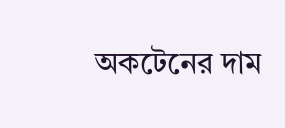অকটেনের দাম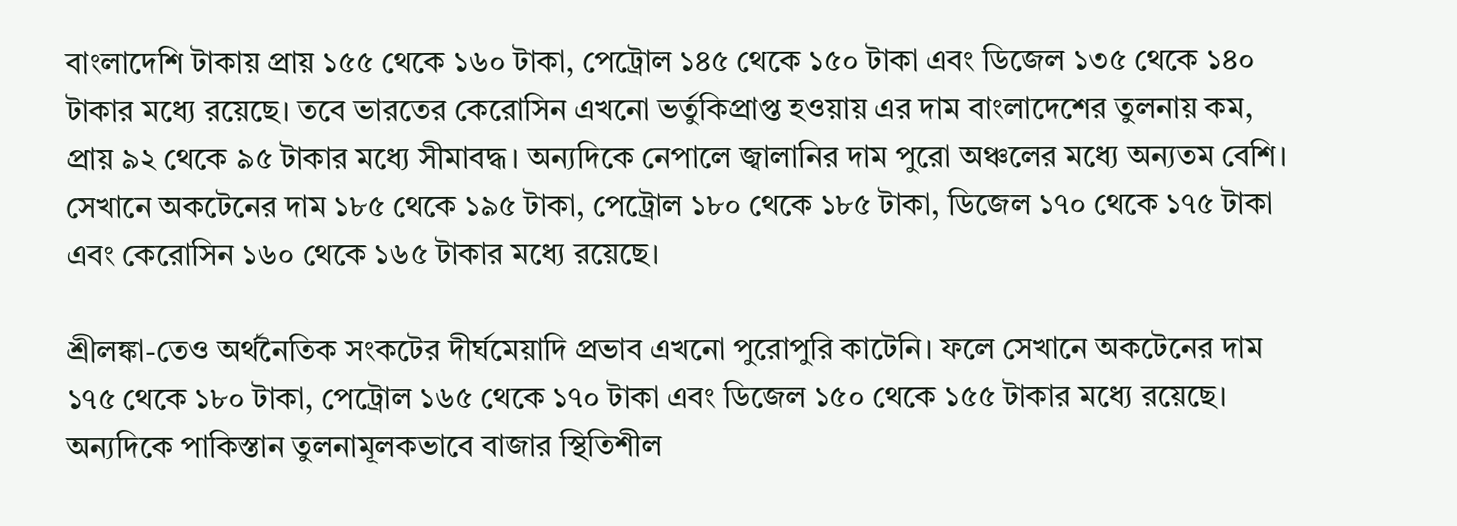বাংলাদেশি টাকায় প্রায় ১৫৫ থেকে ১৬০ টাকা, পেট্রোল ১৪৫ থেকে ১৫০ টাকা এবং ডিজেল ১৩৫ থেকে ১৪০ টাকার মধ্যে রয়েছে। তবে ভারতের কেরোসিন এখনো ভর্তুকিপ্রাপ্ত হওয়ায় এর দাম বাংলাদেশের তুলনায় কম, প্রায় ৯২ থেকে ৯৫ টাকার মধ্যে সীমাবদ্ধ। অন্যদিকে নেপালে জ্বালানির দাম পুরো অঞ্চলের মধ্যে অন্যতম বেশি। সেখানে অকটেনের দাম ১৮৫ থেকে ১৯৫ টাকা, পেট্রোল ১৮০ থেকে ১৮৫ টাকা, ডিজেল ১৭০ থেকে ১৭৫ টাকা এবং কেরোসিন ১৬০ থেকে ১৬৫ টাকার মধ্যে রয়েছে।

শ্রীলঙ্কা-তেও অর্থনৈতিক সংকটের দীর্ঘমেয়াদি প্রভাব এখনো পুরোপুরি কাটেনি। ফলে সেখানে অকটেনের দাম ১৭৫ থেকে ১৮০ টাকা, পেট্রোল ১৬৫ থেকে ১৭০ টাকা এবং ডিজেল ১৫০ থেকে ১৫৫ টাকার মধ্যে রয়েছে। অন্যদিকে পাকিস্তান তুলনামূলকভাবে বাজার স্থিতিশীল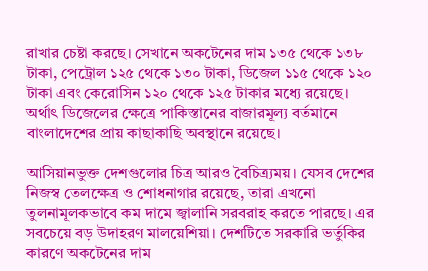রাখার চেষ্টা করছে। সেখানে অকটেনের দাম ১৩৫ থেকে ১৩৮ টাকা, পেট্রোল ১২৫ থেকে ১৩০ টাকা, ডিজেল ১১৫ থেকে ১২০ টাকা এবং কেরোসিন ১২০ থেকে ১২৫ টাকার মধ্যে রয়েছে। অর্থাৎ ডিজেলের ক্ষেত্রে পাকিস্তানের বাজারমূল্য বর্তমানে বাংলাদেশের প্রায় কাছাকাছি অবস্থানে রয়েছে।

আসিয়ানভুক্ত দেশগুলোর চিত্র আরও বৈচিত্র্যময়। যেসব দেশের নিজস্ব তেলক্ষেত্র ও শোধনাগার রয়েছে, তারা এখনো তুলনামূলকভাবে কম দামে জ্বালানি সরবরাহ করতে পারছে। এর সবচেয়ে বড় উদাহরণ মালয়েশিয়া। দেশটিতে সরকারি ভর্তুকির কারণে অকটেনের দাম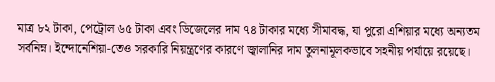মাত্র ৮২ টাকা, পেট্রোল ৬৫ টাকা এবং ডিজেলের দাম ৭৪ টাকার মধ্যে সীমাবদ্ধ, যা পুরো এশিয়ার মধ্যে অন্যতম সর্বনিম্ন। ইন্দোনেশিয়া-তেও সরকারি নিয়ন্ত্রণের কারণে জ্বালানির দাম তুলনামূলকভাবে সহনীয় পর্যায়ে রয়েছে।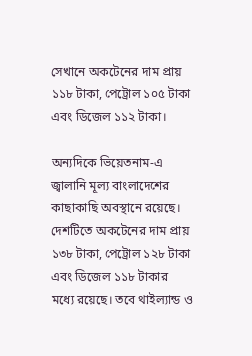সেখানে অকটেনের দাম প্রায় ১১৮ টাকা, পেট্রোল ১০৫ টাকা এবং ডিজেল ১১২ টাকা।

অন্যদিকে ভিয়েতনাম-এ জ্বালানি মূল্য বাংলাদেশের কাছাকাছি অবস্থানে রয়েছে। দেশটিতে অকটেনের দাম প্রায় ১৩৮ টাকা, পেট্রোল ১২৮ টাকা এবং ডিজেল ১১৮ টাকার মধ্যে রয়েছে। তবে থাইল্যান্ড ও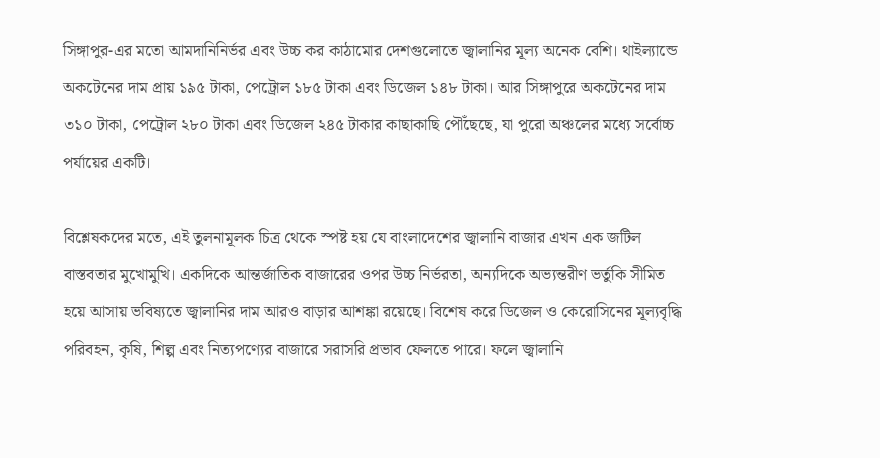সিঙ্গাপুর-এর মতো আমদানিনির্ভর এবং উচ্চ কর কাঠামোর দেশগুলোতে জ্বালানির মূল্য অনেক বেশি। থাইল্যান্ডে অকটেনের দাম প্রায় ১৯৫ টাকা, পেট্রোল ১৮৫ টাকা এবং ডিজেল ১৪৮ টাকা। আর সিঙ্গাপুরে অকটেনের দাম ৩১০ টাকা, পেট্রোল ২৮০ টাকা এবং ডিজেল ২৪৫ টাকার কাছাকাছি পৌঁছেছে, যা পুরো অঞ্চলের মধ্যে সর্বোচ্চ পর্যায়ের একটি।

বিশ্লেষকদের মতে, এই তুলনামূলক চিত্র থেকে স্পষ্ট হয় যে বাংলাদেশের জ্বালানি বাজার এখন এক জটিল বাস্তবতার মুখোমুখি। একদিকে আন্তর্জাতিক বাজারের ওপর উচ্চ নির্ভরতা, অন্যদিকে অভ্যন্তরীণ ভর্তুকি সীমিত হয়ে আসায় ভবিষ্যতে জ্বালানির দাম আরও বাড়ার আশঙ্কা রয়েছে। বিশেষ করে ডিজেল ও কেরোসিনের মূল্যবৃদ্ধি পরিবহন, কৃষি, শিল্প এবং নিত্যপণ্যের বাজারে সরাসরি প্রভাব ফেলতে পারে। ফলে জ্বালানি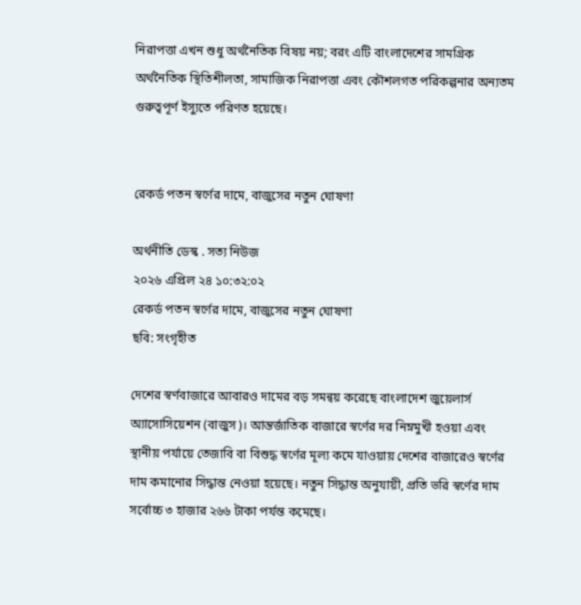নিরাপত্তা এখন শুধু অর্থনৈতিক বিষয় নয়; বরং এটি বাংলাদেশের সামগ্রিক অর্থনৈতিক স্থিতিশীলতা, সামাজিক নিরাপত্তা এবং কৌশলগত পরিকল্পনার অন্যতম গুরুত্বপূর্ণ ইস্যুতে পরিণত হয়েছে।


রেকর্ড পতন স্বর্ণের দামে, বাজুসের নতুন ঘোষণা

অর্থনীতি ডেস্ক . সত্য নিউজ
২০২৬ এপ্রিল ২৪ ১০:৩২:০২
রেকর্ড পতন স্বর্ণের দামে, বাজুসের নতুন ঘোষণা
ছবি: সংগৃহীত

দেশের স্বর্ণবাজারে আবারও দামের বড় সমন্বয় করেছে বাংলাদেশ জুয়েলার্স অ্যাসোসিয়েশন (বাজুস)। আন্তর্জাতিক বাজারে স্বর্ণের দর নিম্নমুখী হওয়া এবং স্থানীয় পর্যায়ে তেজাবি বা বিশুদ্ধ স্বর্ণের মূল্য কমে যাওয়ায় দেশের বাজারেও স্বর্ণের দাম কমানোর সিদ্ধান্ত নেওয়া হয়েছে। নতুন সিদ্ধান্ত অনুযায়ী, প্রতি ভরি স্বর্ণের দাম সর্বোচ্চ ৩ হাজার ২৬৬ টাকা পর্যন্ত কমেছে।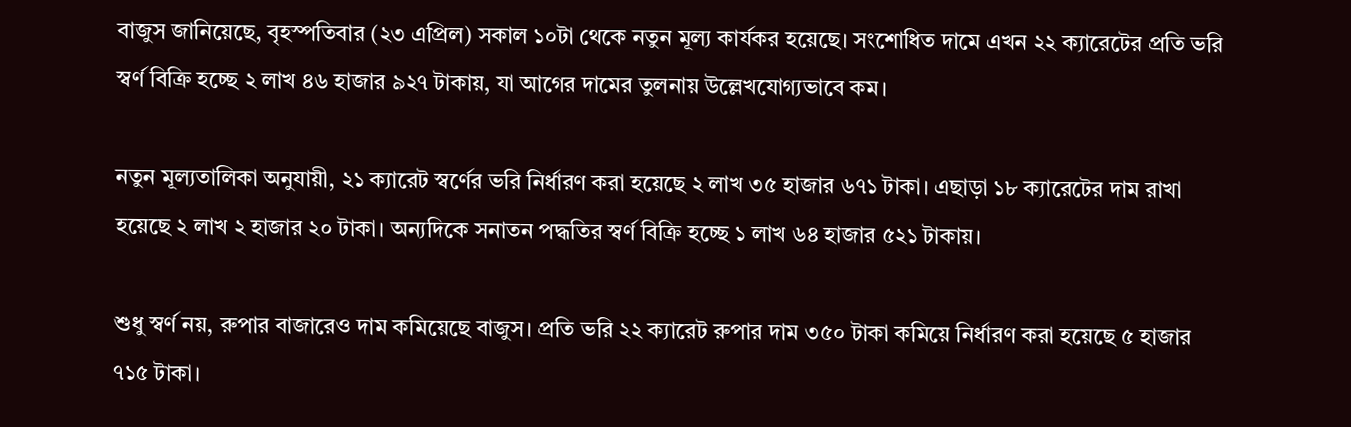বাজুস জানিয়েছে, বৃহস্পতিবার (২৩ এপ্রিল) সকাল ১০টা থেকে নতুন মূল্য কার্যকর হয়েছে। সংশোধিত দামে এখন ২২ ক্যারেটের প্রতি ভরি স্বর্ণ বিক্রি হচ্ছে ২ লাখ ৪৬ হাজার ৯২৭ টাকায়, যা আগের দামের তুলনায় উল্লেখযোগ্যভাবে কম।

নতুন মূল্যতালিকা অনুযায়ী, ২১ ক্যারেট স্বর্ণের ভরি নির্ধারণ করা হয়েছে ২ লাখ ৩৫ হাজার ৬৭১ টাকা। এছাড়া ১৮ ক্যারেটের দাম রাখা হয়েছে ২ লাখ ২ হাজার ২০ টাকা। অন্যদিকে সনাতন পদ্ধতির স্বর্ণ বিক্রি হচ্ছে ১ লাখ ৬৪ হাজার ৫২১ টাকায়।

শুধু স্বর্ণ নয়, রুপার বাজারেও দাম কমিয়েছে বাজুস। প্রতি ভরি ২২ ক্যারেট রুপার দাম ৩৫০ টাকা কমিয়ে নির্ধারণ করা হয়েছে ৫ হাজার ৭১৫ টাকা।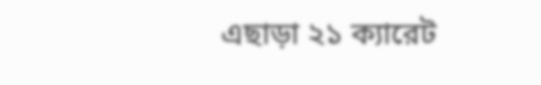এছাড়া ২১ ক্যারেট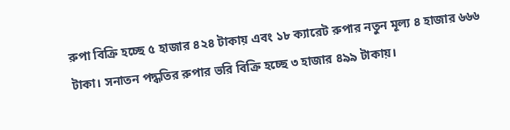রুপা বিক্রি হচ্ছে ৫ হাজার ৪২৪ টাকায় এবং ১৮ ক্যারেট রুপার নতুন মূল্য ৪ হাজার ৬৬৬ টাকা। সনাতন পদ্ধতির রুপার ভরি বিক্রি হচ্ছে ৩ হাজার ৪৯৯ টাকায়।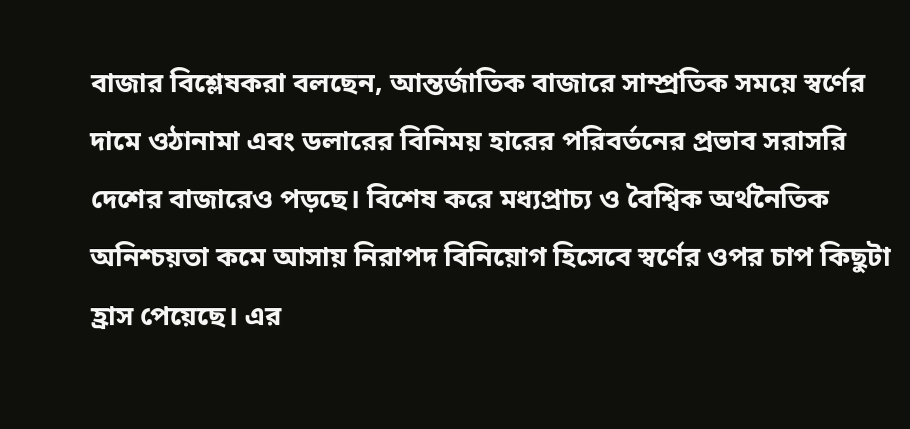বাজার বিশ্লেষকরা বলছেন, আন্তর্জাতিক বাজারে সাম্প্রতিক সময়ে স্বর্ণের দামে ওঠানামা এবং ডলারের বিনিময় হারের পরিবর্তনের প্রভাব সরাসরি দেশের বাজারেও পড়ছে। বিশেষ করে মধ্যপ্রাচ্য ও বৈশ্বিক অর্থনৈতিক অনিশ্চয়তা কমে আসায় নিরাপদ বিনিয়োগ হিসেবে স্বর্ণের ওপর চাপ কিছুটা হ্রাস পেয়েছে। এর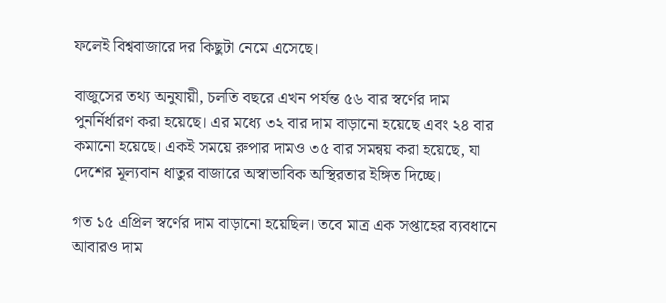ফলেই বিশ্ববাজারে দর কিছুটা নেমে এসেছে।

বাজুসের তথ্য অনুযায়ী, চলতি বছরে এখন পর্যন্ত ৫৬ বার স্বর্ণের দাম পুনর্নির্ধারণ করা হয়েছে। এর মধ্যে ৩২ বার দাম বাড়ানো হয়েছে এবং ২৪ বার কমানো হয়েছে। একই সময়ে রুপার দামও ৩৫ বার সমন্বয় করা হয়েছে, যা দেশের মূল্যবান ধাতুর বাজারে অস্বাভাবিক অস্থিরতার ইঙ্গিত দিচ্ছে।

গত ১৫ এপ্রিল স্বর্ণের দাম বাড়ানো হয়েছিল। তবে মাত্র এক সপ্তাহের ব্যবধানে আবারও দাম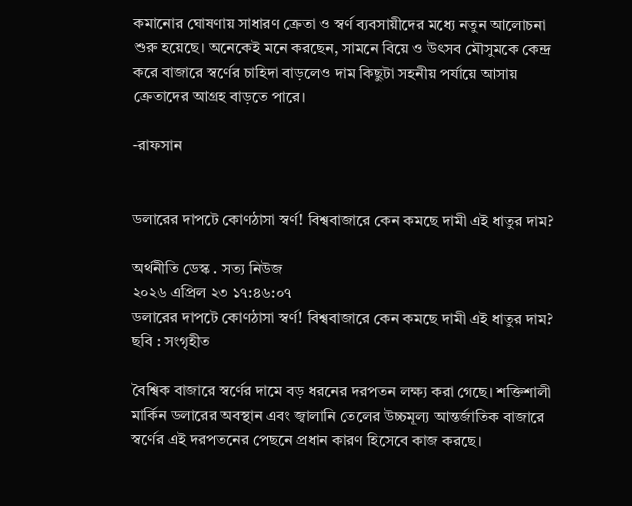কমানোর ঘোষণায় সাধারণ ক্রেতা ও স্বর্ণ ব্যবসায়ীদের মধ্যে নতুন আলোচনা শুরু হয়েছে। অনেকেই মনে করছেন, সামনে বিয়ে ও উৎসব মৌসুমকে কেন্দ্র করে বাজারে স্বর্ণের চাহিদা বাড়লেও দাম কিছুটা সহনীয় পর্যায়ে আসায় ক্রেতাদের আগ্রহ বাড়তে পারে।

-রাফসান


ডলারের দাপটে কোণঠাসা স্বর্ণ! বিশ্ববাজারে কেন কমছে দামী এই ধাতুর দাম?

অর্থনীতি ডেস্ক . সত্য নিউজ
২০২৬ এপ্রিল ২৩ ১৭:৪৬:০৭
ডলারের দাপটে কোণঠাসা স্বর্ণ! বিশ্ববাজারে কেন কমছে দামী এই ধাতুর দাম?
ছবি : সংগৃহীত

বৈশ্বিক বাজারে স্বর্ণের দামে বড় ধরনের দরপতন লক্ষ্য করা গেছে। শক্তিশালী মার্কিন ডলারের অবস্থান এবং জ্বালানি তেলের উচ্চমূল্য আন্তর্জাতিক বাজারে স্বর্ণের এই দরপতনের পেছনে প্রধান কারণ হিসেবে কাজ করছে।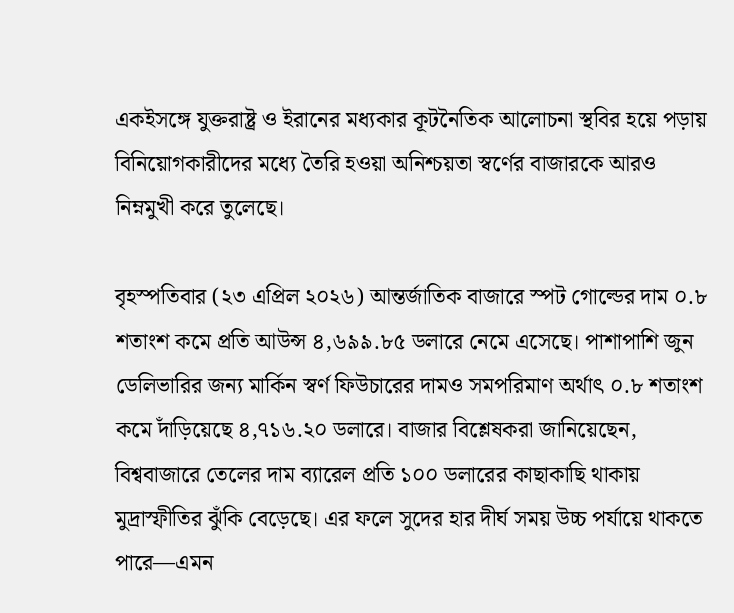একইসঙ্গে যুক্তরাষ্ট্র ও ইরানের মধ্যকার কূটনৈতিক আলোচনা স্থবির হয়ে পড়ায় বিনিয়োগকারীদের মধ্যে তৈরি হওয়া অনিশ্চয়তা স্বর্ণের বাজারকে আরও নিম্নমুখী করে তুলেছে।

বৃহস্পতিবার (২৩ এপ্রিল ২০২৬) আন্তর্জাতিক বাজারে স্পট গোল্ডের দাম ০.৮ শতাংশ কমে প্রতি আউন্স ৪,৬৯৯.৮৫ ডলারে নেমে এসেছে। পাশাপাশি জুন ডেলিভারির জন্য মার্কিন স্বর্ণ ফিউচারের দামও সমপরিমাণ অর্থাৎ ০.৮ শতাংশ কমে দাঁড়িয়েছে ৪,৭১৬.২০ ডলারে। বাজার বিশ্লেষকরা জানিয়েছেন, বিশ্ববাজারে তেলের দাম ব্যারেল প্রতি ১০০ ডলারের কাছাকাছি থাকায় মুদ্রাস্ফীতির ঝুঁকি বেড়েছে। এর ফলে সুদের হার দীর্ঘ সময় উচ্চ পর্যায়ে থাকতে পারে—এমন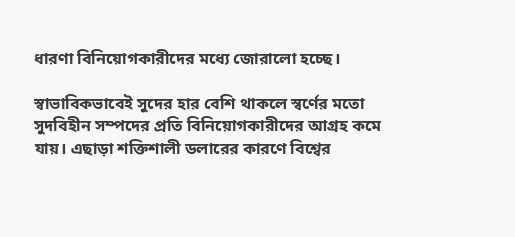ধারণা বিনিয়োগকারীদের মধ্যে জোরালো হচ্ছে।

স্বাভাবিকভাবেই সুদের হার বেশি থাকলে স্বর্ণের মতো সুদবিহীন সম্পদের প্রতি বিনিয়োগকারীদের আগ্রহ কমে যায়। এছাড়া শক্তিশালী ডলারের কারণে বিশ্বের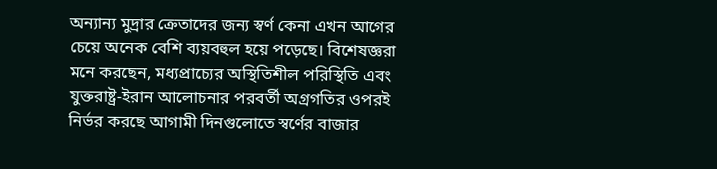অন্যান্য মুদ্রার ক্রেতাদের জন্য স্বর্ণ কেনা এখন আগের চেয়ে অনেক বেশি ব্যয়বহুল হয়ে পড়েছে। বিশেষজ্ঞরা মনে করছেন, মধ্যপ্রাচ্যের অস্থিতিশীল পরিস্থিতি এবং যুক্তরাষ্ট্র-ইরান আলোচনার পরবর্তী অগ্রগতির ওপরই নির্ভর করছে আগামী দিনগুলোতে স্বর্ণের বাজার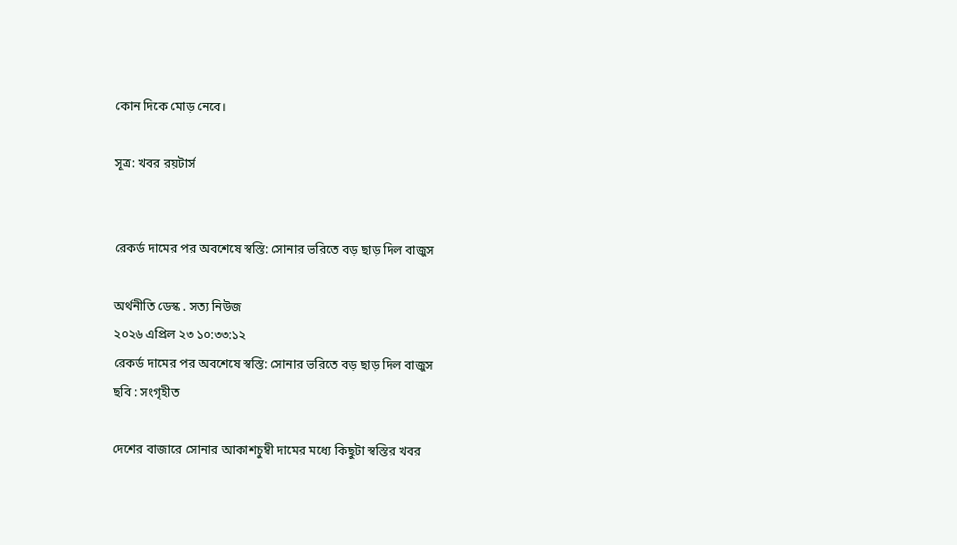কোন দিকে মোড় নেবে।

সূত্র: খবর রয়টার্স


রেকর্ড দামের পর অবশেষে স্বস্তি: সোনার ভরিতে বড় ছাড় দিল বাজুস

অর্থনীতি ডেস্ক . সত্য নিউজ
২০২৬ এপ্রিল ২৩ ১০:৩৩:১২
রেকর্ড দামের পর অবশেষে স্বস্তি: সোনার ভরিতে বড় ছাড় দিল বাজুস
ছবি : সংগৃহীত

দেশের বাজারে সোনার আকাশচুম্বী দামের মধ্যে কিছুটা স্বস্তির খবর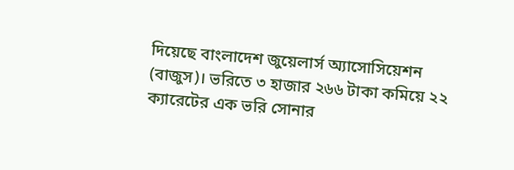দিয়েছে বাংলাদেশ জুয়েলার্স অ্যাসোসিয়েশন (বাজুস)। ভরিতে ৩ হাজার ২৬৬ টাকা কমিয়ে ২২ ক্যারেটের এক ভরি সোনার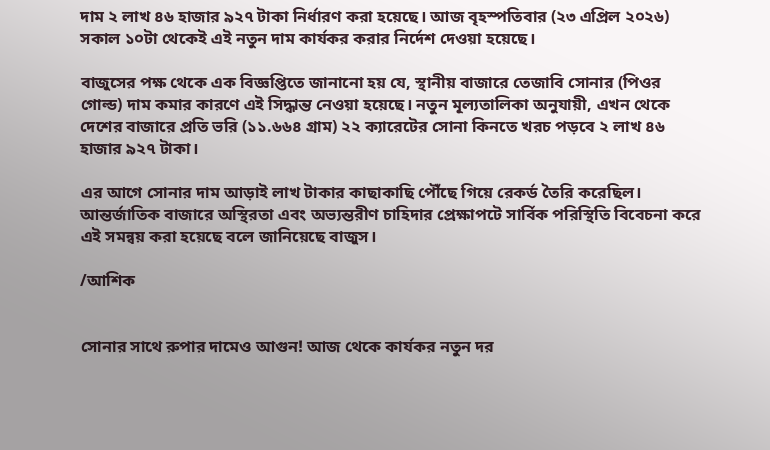দাম ২ লাখ ৪৬ হাজার ৯২৭ টাকা নির্ধারণ করা হয়েছে। আজ বৃহস্পতিবার (২৩ এপ্রিল ২০২৬) সকাল ১০টা থেকেই এই নতুন দাম কার্যকর করার নির্দেশ দেওয়া হয়েছে।

বাজুসের পক্ষ থেকে এক বিজ্ঞপ্তিতে জানানো হয় যে, স্থানীয় বাজারে তেজাবি সোনার (পিওর গোল্ড) দাম কমার কারণে এই সিদ্ধান্ত নেওয়া হয়েছে। নতুন মূল্যতালিকা অনুযায়ী, এখন থেকে দেশের বাজারে প্রতি ভরি (১১.৬৬৪ গ্রাম) ২২ ক্যারেটের সোনা কিনতে খরচ পড়বে ২ লাখ ৪৬ হাজার ৯২৭ টাকা।

এর আগে সোনার দাম আড়াই লাখ টাকার কাছাকাছি পৌঁছে গিয়ে রেকর্ড তৈরি করেছিল। আন্তর্জাতিক বাজারে অস্থিরতা এবং অভ্যন্তরীণ চাহিদার প্রেক্ষাপটে সার্বিক পরিস্থিতি বিবেচনা করে এই সমন্বয় করা হয়েছে বলে জানিয়েছে বাজুস।

/আশিক


সোনার সাথে রুপার দামেও আগুন! আজ থেকে কার্যকর নতুন দর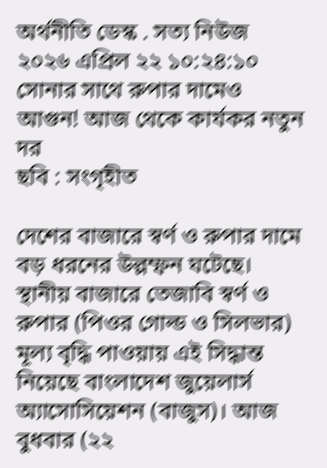অর্থনীতি ডেস্ক . সত্য নিউজ
২০২৬ এপ্রিল ২২ ১০:২৪:১০
সোনার সাথে রুপার দামেও আগুন! আজ থেকে কার্যকর নতুন দর
ছবি : সংগৃহীত

দেশের বাজারে স্বর্ণ ও রুপার দামে বড় ধরনের উল্লম্ফন ঘটেছে। স্থানীয় বাজারে তেজাবি স্বর্ণ ও রুপার (পিওর গোল্ড ও সিলভার) মূল্য বৃদ্ধি পাওয়ায় এই সিদ্ধান্ত নিয়েছে বাংলাদেশ জুয়েলার্স অ্যাসোসিয়েশন (বাজুস)। আজ বুধবার (২২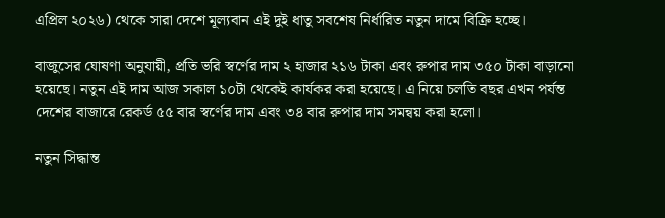এপ্রিল ২০২৬) থেকে সারা দেশে মূল্যবান এই দুই ধাতু সবশেষ নির্ধারিত নতুন দামে বিক্রি হচ্ছে।

বাজুসের ঘোষণা অনুযায়ী, প্রতি ভরি স্বর্ণের দাম ২ হাজার ২১৬ টাকা এবং রুপার দাম ৩৫০ টাকা বাড়ানো হয়েছে। নতুন এই দাম আজ সকাল ১০টা থেকেই কার্যকর করা হয়েছে। এ নিয়ে চলতি বছর এখন পর্যন্ত দেশের বাজারে রেকর্ড ৫৫ বার স্বর্ণের দাম এবং ৩৪ বার রুপার দাম সমন্বয় করা হলো।

নতুন সিদ্ধান্ত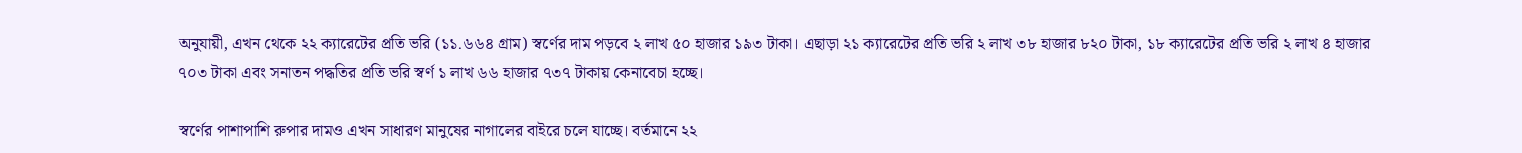অনুযায়ী, এখন থেকে ২২ ক্যারেটের প্রতি ভরি (১১.৬৬৪ গ্রাম) স্বর্ণের দাম পড়বে ২ লাখ ৫০ হাজার ১৯৩ টাকা। এছাড়া ২১ ক্যারেটের প্রতি ভরি ২ লাখ ৩৮ হাজার ৮২০ টাকা, ১৮ ক্যারেটের প্রতি ভরি ২ লাখ ৪ হাজার ৭০৩ টাকা এবং সনাতন পদ্ধতির প্রতি ভরি স্বর্ণ ১ লাখ ৬৬ হাজার ৭৩৭ টাকায় কেনাবেচা হচ্ছে।

স্বর্ণের পাশাপাশি রুপার দামও এখন সাধারণ মানুষের নাগালের বাইরে চলে যাচ্ছে। বর্তমানে ২২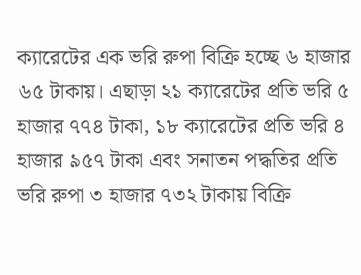ক্যারেটের এক ভরি রুপা বিক্রি হচ্ছে ৬ হাজার ৬৫ টাকায়। এছাড়া ২১ ক্যারেটের প্রতি ভরি ৫ হাজার ৭৭৪ টাকা, ১৮ ক্যারেটের প্রতি ভরি ৪ হাজার ৯৫৭ টাকা এবং সনাতন পদ্ধতির প্রতি ভরি রুপা ৩ হাজার ৭৩২ টাকায় বিক্রি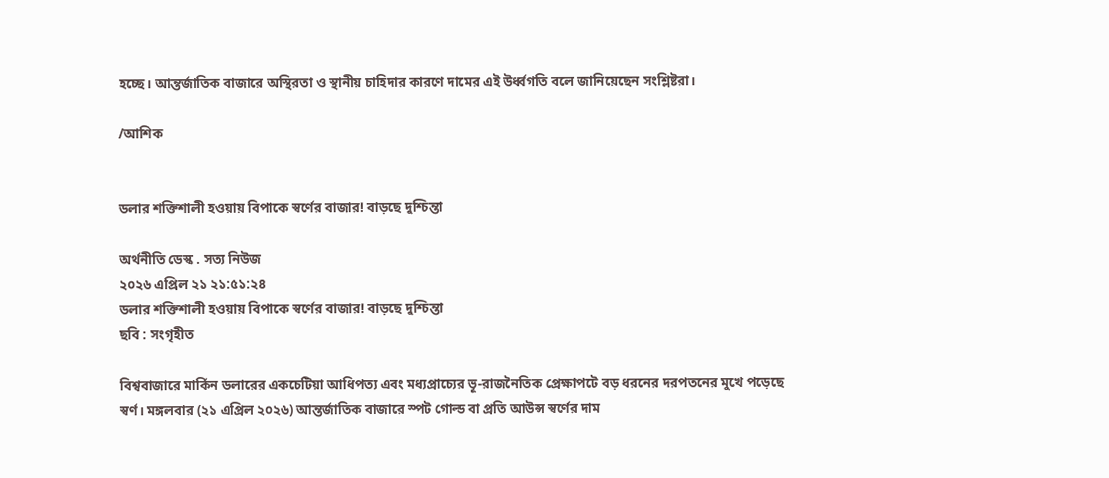হচ্ছে। আন্তর্জাতিক বাজারে অস্থিরতা ও স্থানীয় চাহিদার কারণে দামের এই উর্ধ্বগতি বলে জানিয়েছেন সংশ্লিষ্টরা।

/আশিক


ডলার শক্তিশালী হওয়ায় বিপাকে স্বর্ণের বাজার! বাড়ছে দুশ্চিন্তা

অর্থনীতি ডেস্ক . সত্য নিউজ
২০২৬ এপ্রিল ২১ ২১:৫১:২৪
ডলার শক্তিশালী হওয়ায় বিপাকে স্বর্ণের বাজার! বাড়ছে দুশ্চিন্তা
ছবি : সংগৃহীত

বিশ্ববাজারে মার্কিন ডলারের একচেটিয়া আধিপত্য এবং মধ্যপ্রাচ্যের ভূ-রাজনৈতিক প্রেক্ষাপটে বড় ধরনের দরপতনের মুখে পড়েছে স্বর্ণ। মঙ্গলবার (২১ এপ্রিল ২০২৬) আন্তর্জাতিক বাজারে স্পট গোল্ড বা প্রতি আউন্স স্বর্ণের দাম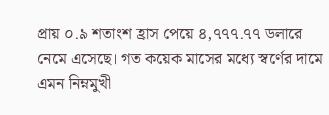প্রায় ০.৯ শতাংশ হ্রাস পেয়ে ৪,৭৭৭.৭৭ ডলারে নেমে এসেছে। গত কয়েক মাসের মধ্যে স্বর্ণের দামে এমন নিম্নমুখী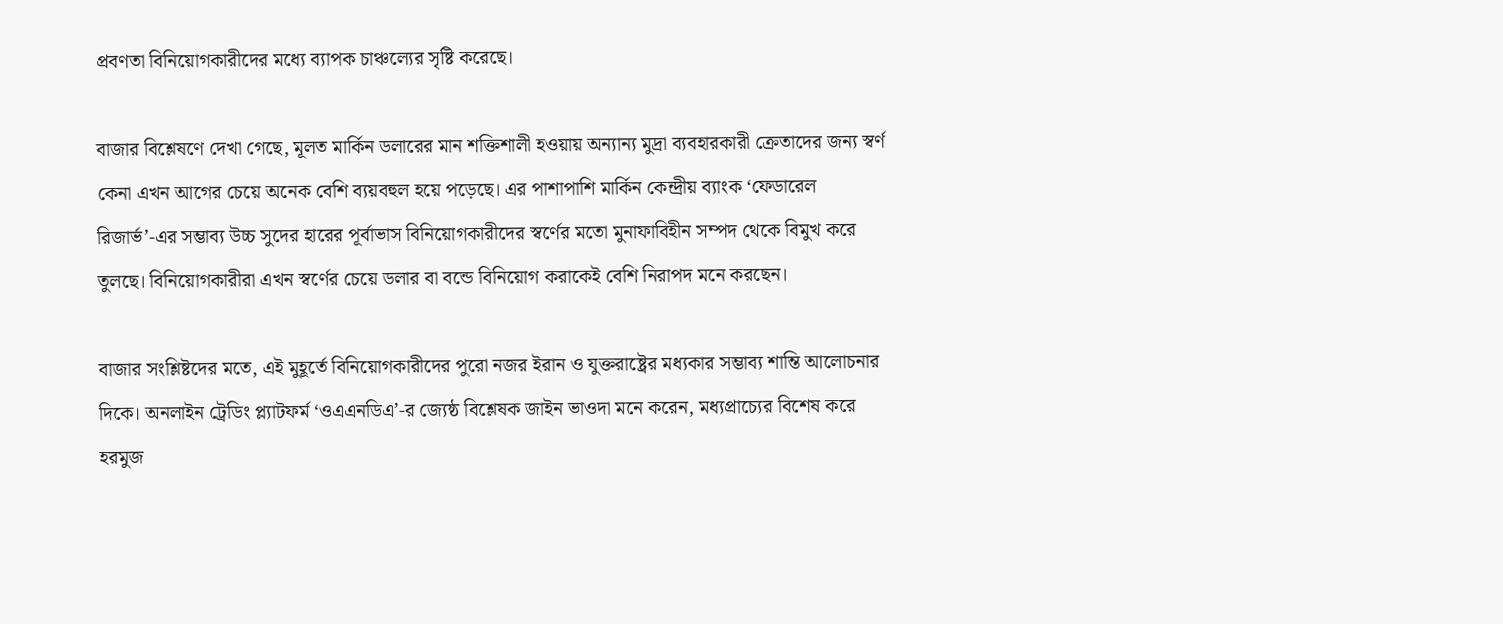প্রবণতা বিনিয়োগকারীদের মধ্যে ব্যাপক চাঞ্চল্যের সৃষ্টি করেছে।

বাজার বিশ্লেষণে দেখা গেছে, মূলত মার্কিন ডলারের মান শক্তিশালী হওয়ায় অন্যান্য মুদ্রা ব্যবহারকারী ক্রেতাদের জন্য স্বর্ণ কেনা এখন আগের চেয়ে অনেক বেশি ব্যয়বহুল হয়ে পড়েছে। এর পাশাপাশি মার্কিন কেন্দ্রীয় ব্যাংক ‘ফেডারেল রিজার্ভ’-এর সম্ভাব্য উচ্চ সুদের হারের পূর্বাভাস বিনিয়োগকারীদের স্বর্ণের মতো মুনাফাবিহীন সম্পদ থেকে বিমুখ করে তুলছে। বিনিয়োগকারীরা এখন স্বর্ণের চেয়ে ডলার বা বন্ডে বিনিয়োগ করাকেই বেশি নিরাপদ মনে করছেন।

বাজার সংশ্লিষ্টদের মতে, এই মুহূর্তে বিনিয়োগকারীদের পুরো নজর ইরান ও যুক্তরাষ্ট্রের মধ্যকার সম্ভাব্য শান্তি আলোচনার দিকে। অনলাইন ট্রেডিং প্ল্যাটফর্ম ‘ওএএনডিএ’-র জ্যেষ্ঠ বিশ্লেষক জাইন ভাওদা মনে করেন, মধ্যপ্রাচ্যের বিশেষ করে হরমুজ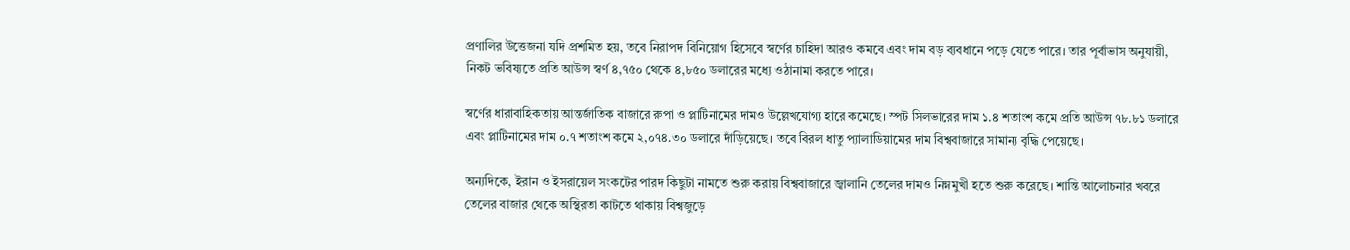প্রণালির উত্তেজনা যদি প্রশমিত হয়, তবে নিরাপদ বিনিয়োগ হিসেবে স্বর্ণের চাহিদা আরও কমবে এবং দাম বড় ব্যবধানে পড়ে যেতে পারে। তার পূর্বাভাস অনুযায়ী, নিকট ভবিষ্যতে প্রতি আউন্স স্বর্ণ ৪,৭৫০ থেকে ৪,৮৫০ ডলারের মধ্যে ওঠানামা করতে পারে।

স্বর্ণের ধারাবাহিকতায় আন্তর্জাতিক বাজারে রুপা ও প্লাটিনামের দামও উল্লেখযোগ্য হারে কমেছে। স্পট সিলভারের দাম ১.৪ শতাংশ কমে প্রতি আউন্স ৭৮.৮১ ডলারে এবং প্লাটিনামের দাম ০.৭ শতাংশ কমে ২,০৭৪.৩০ ডলারে দাঁড়িয়েছে। তবে বিরল ধাতু প্যালাডিয়ামের দাম বিশ্ববাজারে সামান্য বৃদ্ধি পেয়েছে।

অন্যদিকে, ইরান ও ইসরায়েল সংকটের পারদ কিছুটা নামতে শুরু করায় বিশ্ববাজারে জ্বালানি তেলের দামও নিম্নমুখী হতে শুরু করেছে। শান্তি আলোচনার খবরে তেলের বাজার থেকে অস্থিরতা কাটতে থাকায় বিশ্বজুড়ে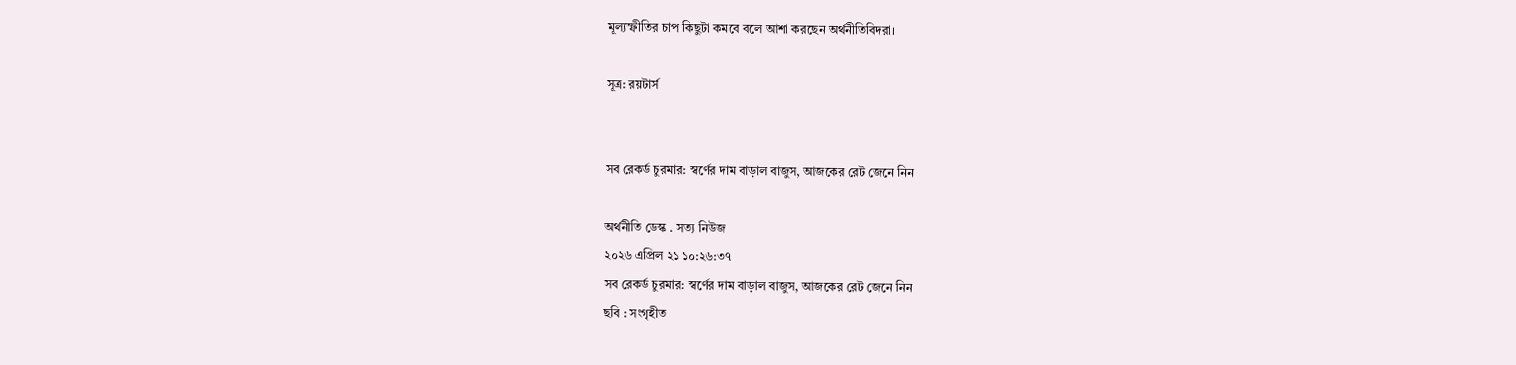মূল্যস্ফীতির চাপ কিছুটা কমবে বলে আশা করছেন অর্থনীতিবিদরা।

সূত্র: রয়টার্স


সব রেকর্ড চুরমার: স্বর্ণের দাম বাড়াল বাজুস, আজকের রেট জেনে নিন

অর্থনীতি ডেস্ক . সত্য নিউজ
২০২৬ এপ্রিল ২১ ১০:২৬:৩৭
সব রেকর্ড চুরমার: স্বর্ণের দাম বাড়াল বাজুস, আজকের রেট জেনে নিন
ছবি : সংগৃহীত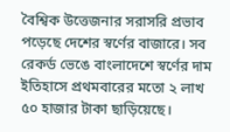বৈশ্বিক উত্তেজনার সরাসরি প্রভাব পড়েছে দেশের স্বর্ণের বাজারে। সব রেকর্ড ভেঙে বাংলাদেশে স্বর্ণের দাম ইতিহাসে প্রথমবারের মতো ২ লাখ ৫০ হাজার টাকা ছাড়িয়েছে।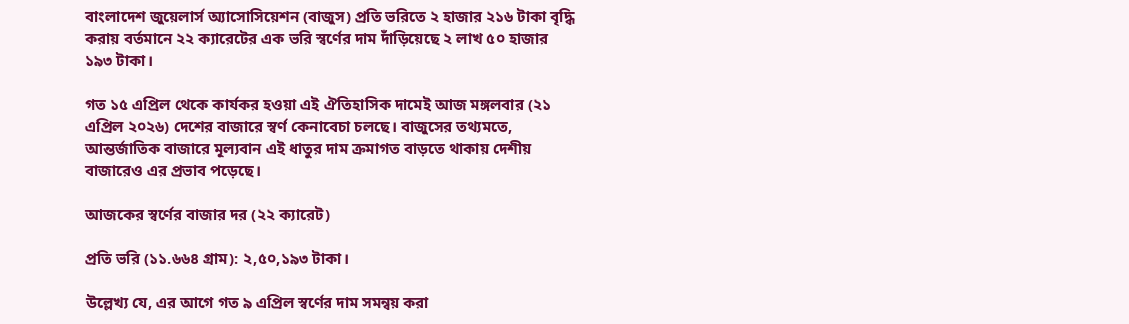বাংলাদেশ জুয়েলার্স অ্যাসোসিয়েশন (বাজুস) প্রতি ভরিতে ২ হাজার ২১৬ টাকা বৃদ্ধি করায় বর্তমানে ২২ ক্যারেটের এক ভরি স্বর্ণের দাম দাঁড়িয়েছে ২ লাখ ৫০ হাজার ১৯৩ টাকা।

গত ১৫ এপ্রিল থেকে কার্যকর হওয়া এই ঐতিহাসিক দামেই আজ মঙ্গলবার (২১ এপ্রিল ২০২৬) দেশের বাজারে স্বর্ণ কেনাবেচা চলছে। বাজুসের তথ্যমতে, আন্তর্জাতিক বাজারে মূল্যবান এই ধাতুর দাম ক্রমাগত বাড়তে থাকায় দেশীয় বাজারেও এর প্রভাব পড়েছে।

আজকের স্বর্ণের বাজার দর (২২ ক্যারেট)

প্রতি ভরি (১১.৬৬৪ গ্রাম): ২,৫০,১৯৩ টাকা।

উল্লেখ্য যে, এর আগে গত ৯ এপ্রিল স্বর্ণের দাম সমন্বয় করা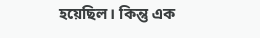হয়েছিল। কিন্তু এক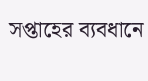সপ্তাহের ব্যবধানে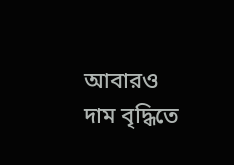আবারও দাম বৃদ্ধিতে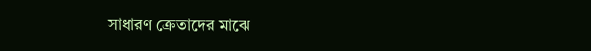সাধারণ ক্রেতাদের মাঝে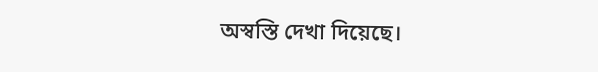অস্বস্তি দেখা দিয়েছে।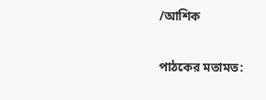/আশিক

পাঠকের মতামত: